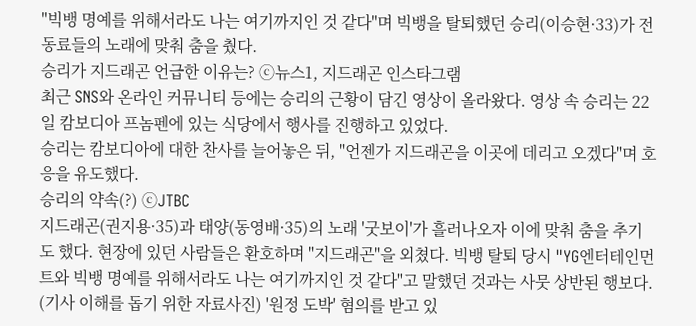"빅뱅 명예를 위해서라도 나는 여기까지인 것 같다"며 빅뱅을 탈퇴했던 승리(이승현·33)가 전 동료들의 노래에 맞춰 춤을 췄다.
승리가 지드래곤 언급한 이유는? ⓒ뉴스1, 지드래곤 인스타그램
최근 SNS와 온라인 커뮤니티 등에는 승리의 근황이 담긴 영상이 올라왔다. 영상 속 승리는 22일 캄보디아 프놈펜에 있는 식당에서 행사를 진행하고 있었다.
승리는 캄보디아에 대한 찬사를 늘어놓은 뒤, "언젠가 지드래곤을 이곳에 데리고 오겠다"며 호응을 유도했다.
승리의 약속(?) ⓒJTBC
지드래곤(권지용·35)과 태양(동영배·35)의 노래 '굿보이'가 흘러나오자 이에 맞춰 춤을 추기도 했다. 현장에 있던 사람들은 환호하며 "지드래곤"을 외쳤다. 빅뱅 탈퇴 당시 "YG엔터테인먼트와 빅뱅 명예를 위해서라도 나는 여기까지인 것 같다"고 말했던 것과는 사뭇 상반된 행보다.
(기사 이해를 돕기 위한 자료사진) '원정 도박' 혐의를 받고 있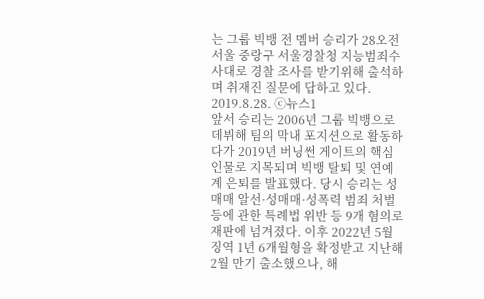는 그룹 빅뱅 전 멤버 승리가 28오전 서울 중랑구 서울경찰청 지능범죄수사대로 경찰 조사를 받기위해 출석하며 취재진 질문에 답하고 있다. 2019.8.28. ⓒ뉴스1
앞서 승리는 2006년 그룹 빅뱅으로 데뷔해 팀의 막내 포지션으로 활동하다가 2019년 버닝썬 게이트의 핵심 인물로 지목되며 빅뱅 탈퇴 및 연예계 은퇴를 발표했다. 당시 승리는 성매매 알선·성매매·성폭력 범죄 처벌 등에 관한 특례법 위반 등 9개 혐의로 재판에 넘겨졌다. 이후 2022년 5월 징역 1년 6개월형을 확정받고 지난해 2월 만기 출소했으나, 해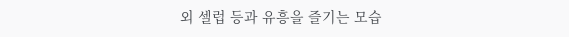외 셀럽 등과 유흥을 즐기는 모습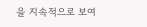을 지속적으로 보여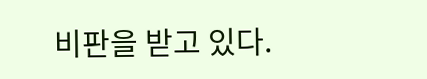비판을 받고 있다.